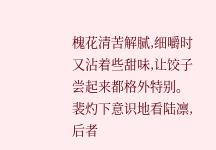槐花清苦解腻,细嚼时又沾着些甜味,让饺子尝起来都格外特别。
裴灼下意识地看陆凛,后者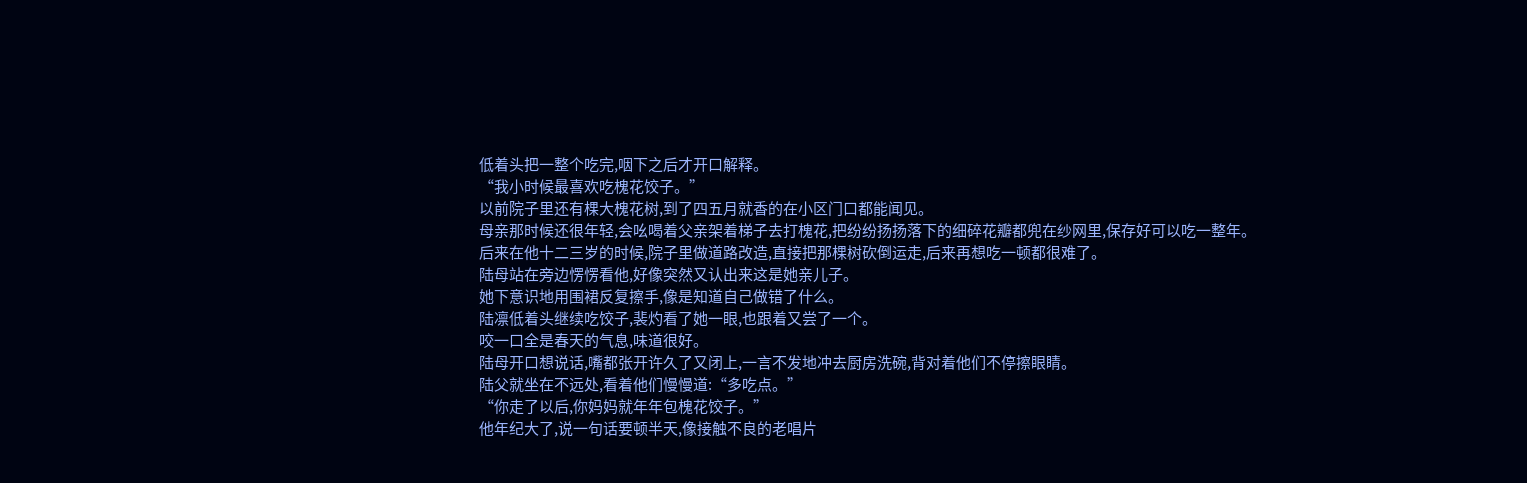低着头把一整个吃完,咽下之后才开口解释。
“我小时候最喜欢吃槐花饺子。”
以前院子里还有棵大槐花树,到了四五月就香的在小区门口都能闻见。
母亲那时候还很年轻,会吆喝着父亲架着梯子去打槐花,把纷纷扬扬落下的细碎花瓣都兜在纱网里,保存好可以吃一整年。
后来在他十二三岁的时候,院子里做道路改造,直接把那棵树砍倒运走,后来再想吃一顿都很难了。
陆母站在旁边愣愣看他,好像突然又认出来这是她亲儿子。
她下意识地用围裙反复擦手,像是知道自己做错了什么。
陆凛低着头继续吃饺子,裴灼看了她一眼,也跟着又尝了一个。
咬一口全是春天的气息,味道很好。
陆母开口想说话,嘴都张开许久了又闭上,一言不发地冲去厨房洗碗,背对着他们不停擦眼睛。
陆父就坐在不远处,看着他们慢慢道:“多吃点。”
“你走了以后,你妈妈就年年包槐花饺子。”
他年纪大了,说一句话要顿半天,像接触不良的老唱片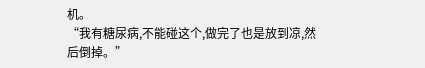机。
“我有糖尿病,不能碰这个,做完了也是放到凉,然后倒掉。”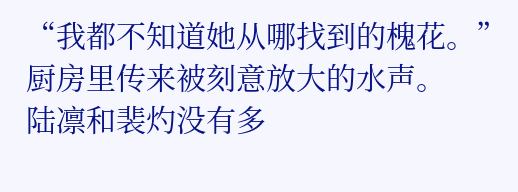“我都不知道她从哪找到的槐花。”
厨房里传来被刻意放大的水声。
陆凛和裴灼没有多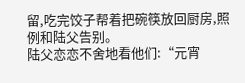留,吃完饺子帮着把碗筷放回厨房,照例和陆父告别。
陆父恋恋不舍地看他们:“元宵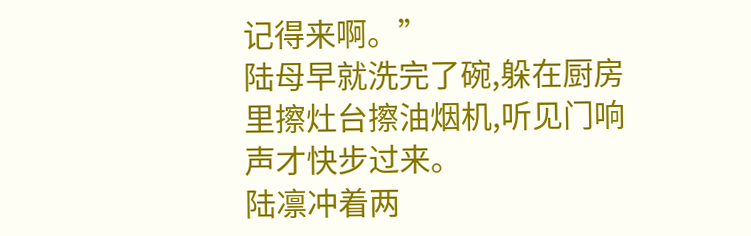记得来啊。”
陆母早就洗完了碗,躲在厨房里擦灶台擦油烟机,听见门响声才快步过来。
陆凛冲着两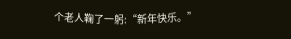个老人鞠了一躬:“新年快乐。”